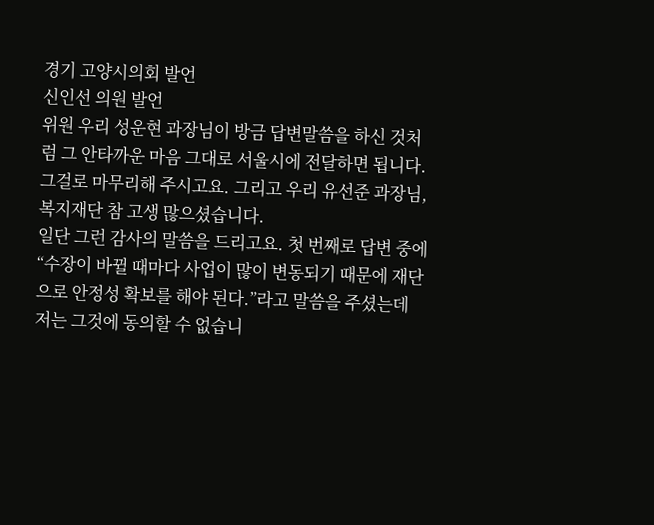경기 고양시의회 발언
신인선 의원 발언
위원 우리 성운현 과장님이 방금 답변말씀을 하신 것처럼 그 안타까운 마음 그대로 서울시에 전달하면 됩니다. 그걸로 마무리해 주시고요. 그리고 우리 유선준 과장님, 복지재단 참 고생 많으셨습니다.
일단 그런 감사의 말씀을 드리고요. 첫 번째로 답변 중에 “수장이 바뀔 때마다 사업이 많이 변동되기 때문에 재단으로 안정성 확보를 해야 된다.”라고 말씀을 주셨는데 저는 그것에 동의할 수 없습니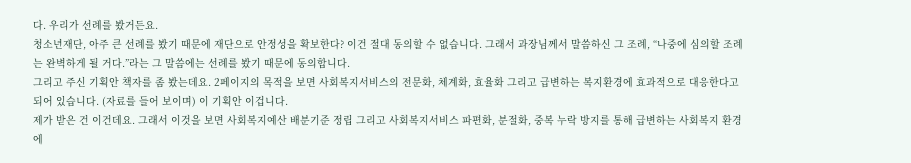다. 우리가 선례를 봤거든요.
청소년재단, 아주 큰 선례를 봤기 때문에 재단으로 안정성을 확보한다? 이건 절대 동의할 수 없습니다. 그래서 과장님께서 말씀하신 그 조례, “나중에 심의할 조례는 완벽하게 될 거다.”라는 그 말씀에는 선례를 봤기 때문에 동의합니다.
그리고 주신 기획안 책자를 좀 봤는데요. 2페이지의 목적을 보면 사회복지서비스의 전문화, 체계화, 효율화 그리고 급변하는 복지환경에 효과적으로 대응한다고 되어 있습니다. (자료를 들어 보이며) 이 기획안 이겁니다.
제가 받은 건 이건데요. 그래서 이것을 보면 사회복지예산 배분기준 정립 그리고 사회복지서비스 파편화, 분절화, 중복 누락 방지를 통해 급변하는 사회복지 환경에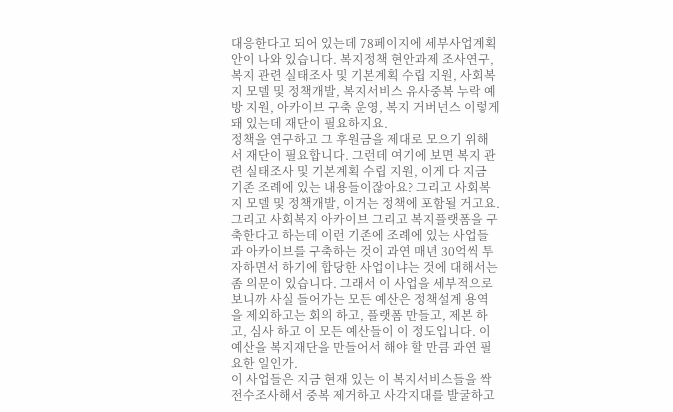대응한다고 되어 있는데 78페이지에 세부사업계획안이 나와 있습니다. 복지정책 현안과제 조사연구, 복지 관련 실태조사 및 기본계획 수립 지원, 사회복지 모델 및 정책개발, 복지서비스 유사중복 누락 예방 지원, 아카이브 구축 운영, 복지 거버넌스 이렇게 돼 있는데 재단이 필요하지요.
정책을 연구하고 그 후원금을 제대로 모으기 위해서 재단이 필요합니다. 그런데 여기에 보면 복지 관련 실태조사 및 기본계획 수립 지원, 이게 다 지금 기존 조례에 있는 내용들이잖아요? 그리고 사회복지 모델 및 정책개발, 이거는 정책에 포함될 거고요.
그리고 사회복지 아카이브 그리고 복지플랫폼을 구축한다고 하는데 이런 기존에 조례에 있는 사업들과 아카이브를 구축하는 것이 과연 매년 30억씩 투자하면서 하기에 합당한 사업이냐는 것에 대해서는 좀 의문이 있습니다. 그래서 이 사업을 세부적으로 보니까 사실 들어가는 모든 예산은 정책설계 용역을 제외하고는 회의 하고, 플랫폼 만들고, 제본 하고, 심사 하고 이 모든 예산들이 이 정도입니다. 이 예산을 복지재단을 만들어서 해야 할 만큼 과연 필요한 일인가.
이 사업들은 지금 현재 있는 이 복지서비스들을 싹 전수조사해서 중복 제거하고 사각지대를 발굴하고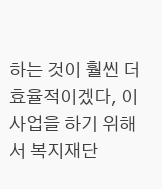하는 것이 훨씬 더 효율적이겠다, 이 사업을 하기 위해서 복지재단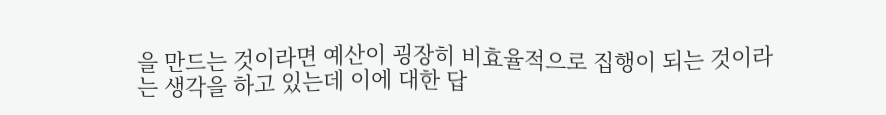을 만드는 것이라면 예산이 굉장히 비효율적으로 집행이 되는 것이라는 생각을 하고 있는데 이에 대한 답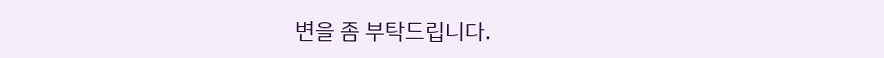변을 좀 부탁드립니다.